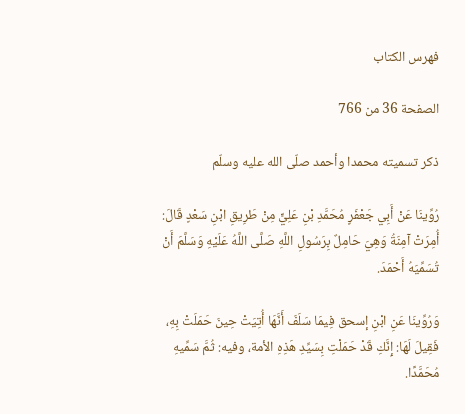فهرس الكتاب

الصفحة 36 من 766

ذكر تسميته محمدا وأحمد صلّى الله عليه وسلّم

رُوِّينَا عَنْ أَبِي جَعْفَرٍ مُحَمَّدِ بْنِ عَلِيٍّ مِنْ طَرِيقِ ابْنِ سَعْدٍ قَالَ: أُمِرَتْ آمِنَةُ وَهِيَ حَامِلٌ بِرَسُولِ اللَّهِ صَلَّى اللَّهُ عَلَيْهِ وَسَلَّمَ أَنْ تُسَمِّيَهُ أَحْمَدَ.

وَرُوِّينَا عَنِ ابْنِ إسحق فِيمَا سَلَفَ أَنَّهَا أُتِيَتْ حِينَ حَمَلَتْ بِهِ، فَقِيلَ لَهَا: إِنَّكِ قَدْ حَمَلْتِ بِسَيِّدِ هَذِهِ الأمة، وفيه: ثُمَّ سَمِّيهِ مُحَمَّدًا.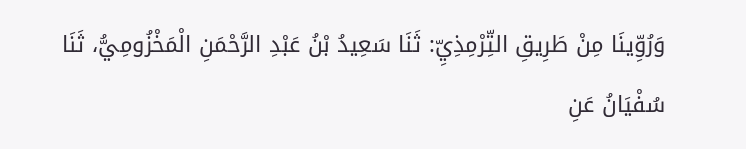وَرُوِّينَا مِنْ طَرِيقِ التِّرْمِذِيِّ: ثَنَا سَعِيدُ بْنُ عَبْدِ الرَّحْمَنِ الْمَخْزُومِيُّ، ثَنَا سُفْيَانُ عَنِ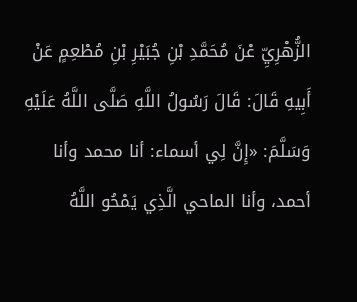الزُّهْرِيِّ عْنَ مُحَمَّدِ بْنِ جُبَيْرِ بْنِ مُطْعِمٍ عَنْ أَبِيهِ قَالَ: قَالَ رَسُولُ اللَّهِ صَلَّى اللَّهُ عَلَيْهِ وَسَلَّمَ: «إِنَّ لِي أسماء: أنا محمد وأنا أحمد، وأنا الماحي الَّذِي يَمْحُو اللَّهُ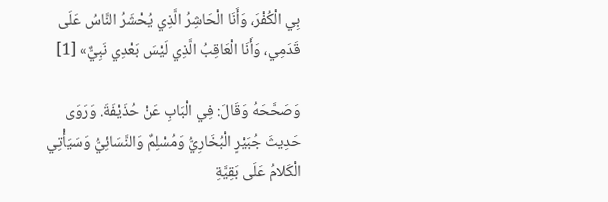بِي الْكُفْرَ، وَأَنَا الْحَاشِرُ الَّذِي يُحْشَرُ النَّاسُ عَلَى قَدَمِي، وَأَنَا الْعَاقِبُ الَّذِي لَيْسَ بَعْدِي نَبِيٌّ» [1]

وَصَحَّحَهُ وَقَالَ: فِي الْبَابِ عَنْ حُذَيْفَةَ. وَرَوَى حَدِيثَ جُبَيْرٍ الْبُخَارِيُّ وَمُسْلِمٌ وَالنَّسَائِيُّ وَسَيَأْتِي الْكَلامُ عَلَى بَقِيَّةِ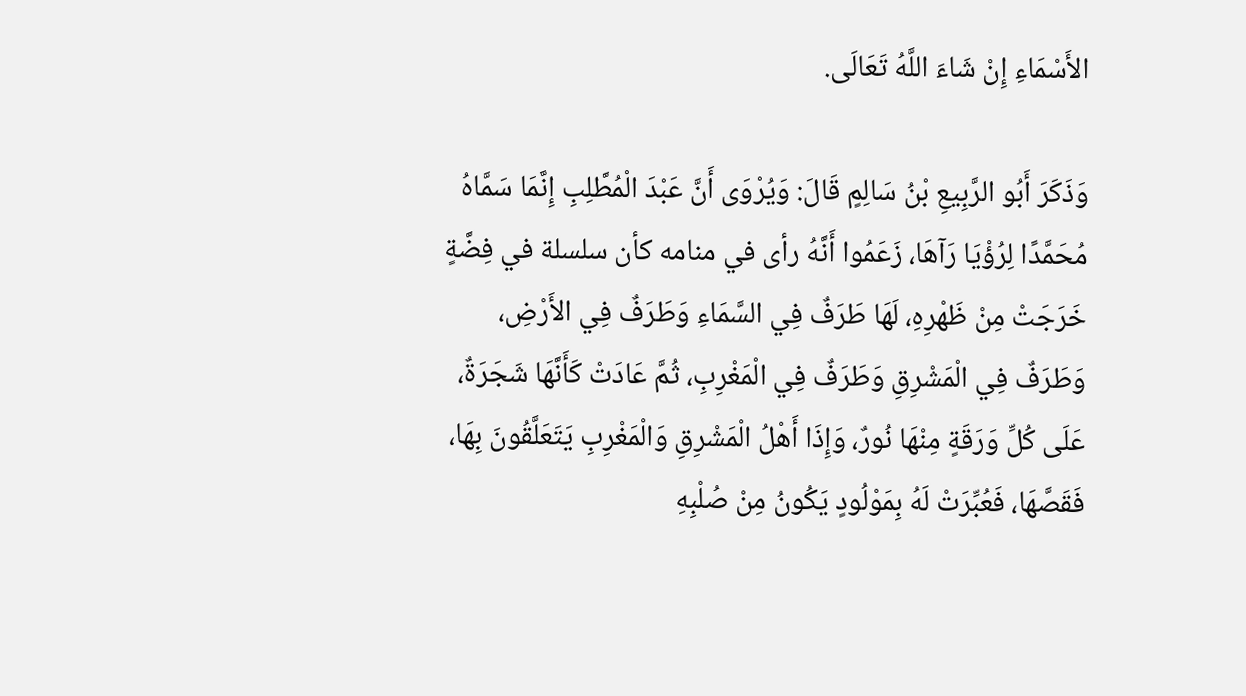الأَسْمَاءِ إِنْ شَاءَ اللَّهُ تَعَالَى.

وَذَكَرَ أَبُو الرَّبِيعِ بْنُ سَالِمٍ قَالَ: وَيُرْوَى أَنَّ عَبْدَ الْمُطَّلِبِ إِنَّمَا سَمَّاهُ مُحَمَّدًا لِرُؤْيَا رَآهَا، زَعَمُوا أَنَّهُ رأى في منامه كأن سلسلة في فِضَّةٍ خَرَجَتْ مِنْ ظَهْرِهِ، لَهَا طَرَفٌ فِي السَّمَاءِ وَطَرَفٌ فِي الأَرْضِ، وَطَرَفٌ فِي الْمَشْرِقِ وَطَرَفٌ فِي الْمَغْرِبِ، ثُمَّ عَادَتْ كَأَنَّهَا شَجَرَةٌ، عَلَى كُلِّ وَرَقَةٍ مِنْهَا نُورٌ، وَإِذَا أَهْلُ الْمَشْرِقِ وَالْمَغْرِبِ يَتَعَلَّقُونَ بِهَا، فَقَصَّهَا، فَعُبِّرَتْ لَهُ بِمَوْلُودٍ يَكُونُ مِنْ صُلْبِهِ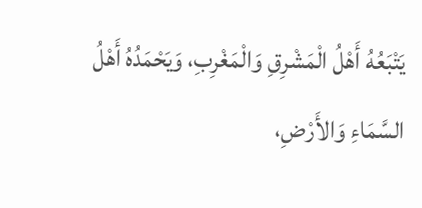يَتْبَعُهُ أَهْلُ الْمَشْرِقِ وَالْمَغْرِبِ، وَيَحْمَدُهُ أَهْلُ السَّمَاءِ وَالأَرْضِ،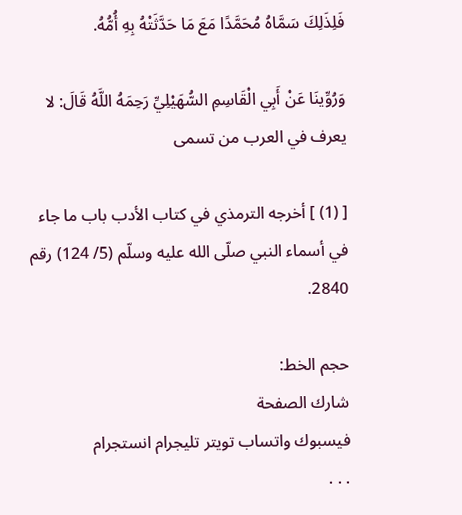فَلِذَلِكَ سَمَّاهُ مُحَمَّدًا مَعَ مَا حَدَّثَتْهُ بِهِ أُمُّهُ.

وَرُوِّينَا عَنْ أَبِي الْقَاسِمِ السُّهَيْلِيِّ رَحِمَهُ اللَّهُ قَالَ: لا يعرف في العرب من تسمى

[ (1) ] أخرجه الترمذي في كتاب الأدب باب ما جاء في أسماء النبي صلّى الله عليه وسلّم (5/ 124) رقم 2840.

حجم الخط:
شارك الصفحة
فيسبوك واتساب تويتر تليجرام انستجرام
. . .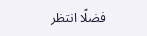فضلًا انتظر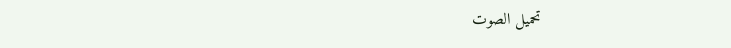تحميل الصوت